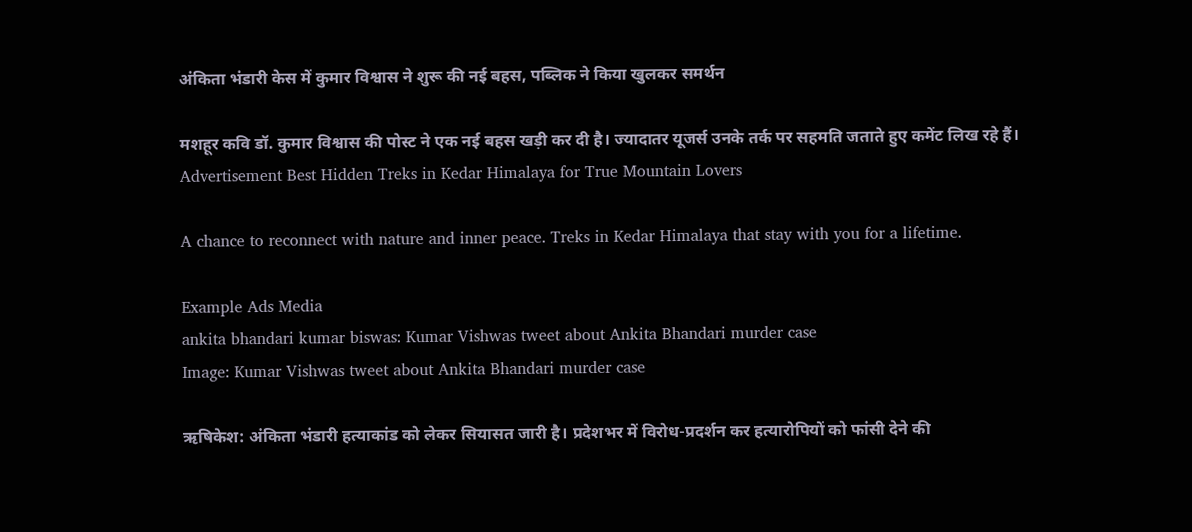अंकिता भंडारी केस में कुमार विश्वास ने शुरू की नई बहस, पब्लिक ने किया खुलकर समर्थन

मशहूर कवि डॉ. कुमार विश्वास की पोस्ट ने एक नई बहस खड़ी कर दी है। ज्यादातर यूजर्स उनके तर्क पर सहमति जताते हुए कमेंट लिख रहे हैं।
Advertisement Best Hidden Treks in Kedar Himalaya for True Mountain Lovers

A chance to reconnect with nature and inner peace. Treks in Kedar Himalaya that stay with you for a lifetime.

Example Ads Media
ankita bhandari kumar biswas: Kumar Vishwas tweet about Ankita Bhandari murder case
Image: Kumar Vishwas tweet about Ankita Bhandari murder case

ऋषिकेश: अंकिता भंडारी हत्याकांड को लेकर सियासत जारी है। प्रदेशभर में विरोध-प्रदर्शन कर हत्यारोपियों को फांसी देने की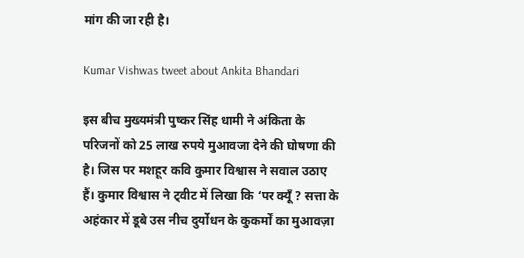मांग की जा रही है।

Kumar Vishwas tweet about Ankita Bhandari

इस बीच मुख्यमंत्री पुष्कर सिंह धामी ने अंकिता के परिजनों को 25 लाख रुपये मुआवजा देने की घोषणा की है। जिस पर मशहूर कवि कुमार विश्वास ने सवाल उठाए हैं। कुमार विश्वास ने ट्वीट में लिखा कि ‘पर क्यूँ ? सत्ता के अहंकार में डूबे उस नीच दुर्योधन के कुकर्मों का मुआवज़ा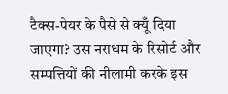टैक्स-पेयर के पैसे से क्यूँ दिया जाएगा? उस नराधम के रिसोर्ट और सम्पत्तियों की नीलामी करके इस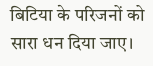बिटिया के परिजनों को सारा धन दिया जाए।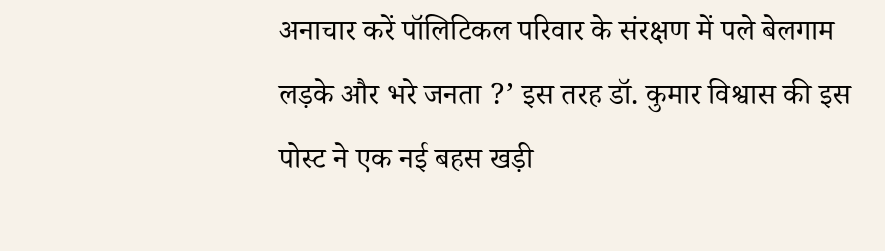अनाचार करें पॉलिटिकल परिवार के संरक्षण में पले बेलगाम लड़के और भरे जनता ?’ इस तरह डॉ. कुमार विश्वास की इस पोस्ट ने एक नई बहस खड़ी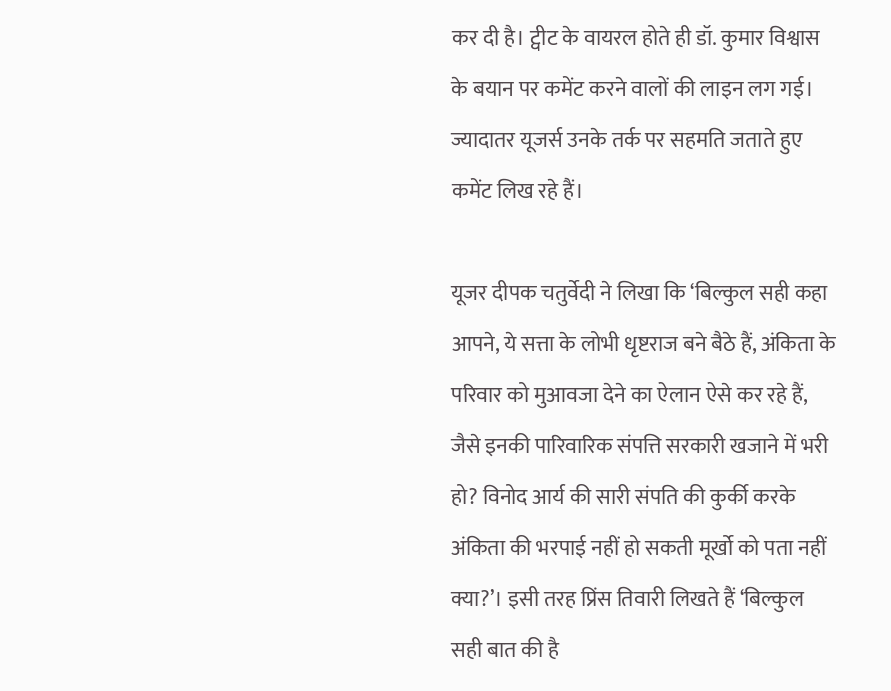कर दी है। ट्वीट के वायरल होते ही डॉ. कुमार विश्वास के बयान पर कमेंट करने वालों की लाइन लग गई। ज्यादातर यूजर्स उनके तर्क पर सहमति जताते हुए कमेंट लिख रहे हैं।

यूजर दीपक चतुर्वेदी ने लिखा कि ‘बिल्कुल सही कहा आपने, ये सत्ता के लोभी धृष्टराज बने बैठे हैं, अंकिता के परिवार को मुआवजा देने का ऐलान ऐसे कर रहे हैं, जैसे इनकी पारिवारिक संपत्ति सरकारी खजाने में भरी हो? विनोद आर्य की सारी संपति की कुर्की करके अंकिता की भरपाई नहीं हो सकती मूर्खो को पता नहीं क्या?’। इसी तरह प्रिंस तिवारी लिखते हैं ‘बिल्कुल सही बात की है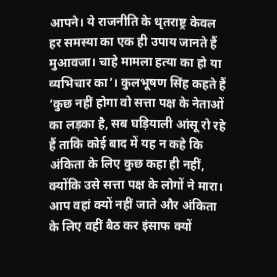आपने। ये राजनीति के धृतराष्ट्र केवल हर समस्या का एक ही उपाय जानते हैं मुआवजा। चाहे मामला हत्या का हो या व्यभिचार का’। कुलभूषण सिंह कहते हैं ‘कुछ नहीं होगा वो सत्ता पक्ष के नेताओं का लड़का है, सब घड़ियाली आंसू रो रहे हैं ताकि कोई बाद में यह न कहे कि अंकिता के लिए कुछ कहा ही नहीं, क्योंकि उसे सत्ता पक्ष के लोगों ने मारा। आप वहां क्यों नहीं जाते और अंकिता के लिए वहीं बैठ कर इंसाफ क्यों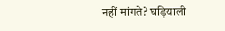नहीं मांगते? घड़ियाली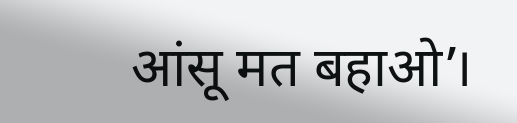आंसू मत बहाओ’।